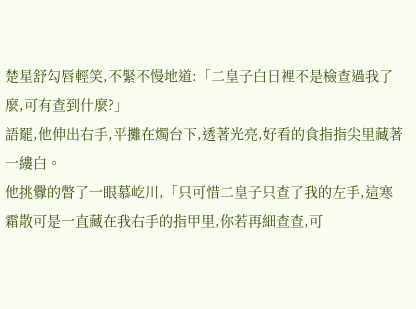楚星舒勾唇輕笑,不緊不慢地道:「二皇子白日裡不是檢查過我了麼,可有查到什麼?」
語罷,他伸出右手,平攤在燭台下,透著光亮,好看的食指指尖里藏著一縷白。
他挑釁的瞥了一眼慕屹川,「只可惜二皇子只查了我的左手,這寒霜散可是一直藏在我右手的指甲里,你若再細查查,可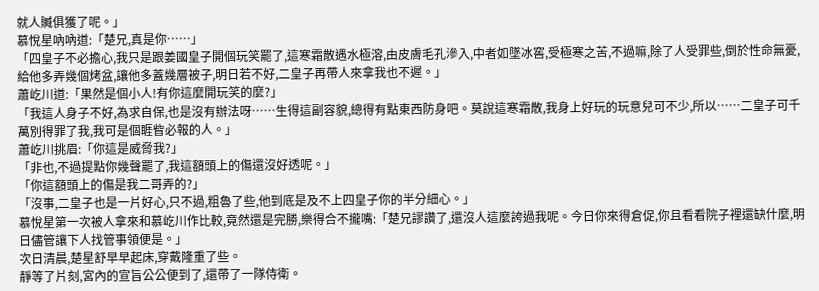就人贓俱獲了呢。」
慕悅星吶吶道:「楚兄,真是你……」
「四皇子不必擔心,我只是跟姜國皇子開個玩笑罷了,這寒霜散遇水極溶,由皮膚毛孔滲入,中者如墜冰窖,受極寒之苦,不過嘛,除了人受罪些,倒於性命無憂,給他多弄幾個烤盆,讓他多蓋幾層被子,明日若不好,二皇子再帶人來拿我也不遲。」
蕭屹川道:「果然是個小人!有你這麼開玩笑的麼?」
「我這人身子不好,為求自保,也是沒有辦法呀……生得這副容貌,總得有點東西防身吧。莫說這寒霜散,我身上好玩的玩意兒可不少,所以……二皇子可千萬別得罪了我,我可是個睚眥必報的人。」
蕭屹川挑眉:「你這是威脅我?」
「非也,不過提點你幾聲罷了,我這額頭上的傷還沒好透呢。」
「你這額頭上的傷是我二哥弄的?」
「沒事,二皇子也是一片好心,只不過,粗魯了些,他到底是及不上四皇子你的半分細心。」
慕悅星第一次被人拿來和慕屹川作比較,竟然還是完勝,樂得合不攏嘴:「楚兄謬讚了,還沒人這麼誇過我呢。今日你來得倉促,你且看看院子裡還缺什麼,明日儘管讓下人找管事領便是。」
次日清晨,楚星舒早早起床,穿戴隆重了些。
靜等了片刻,宮內的宣旨公公便到了,還帶了一隊侍衛。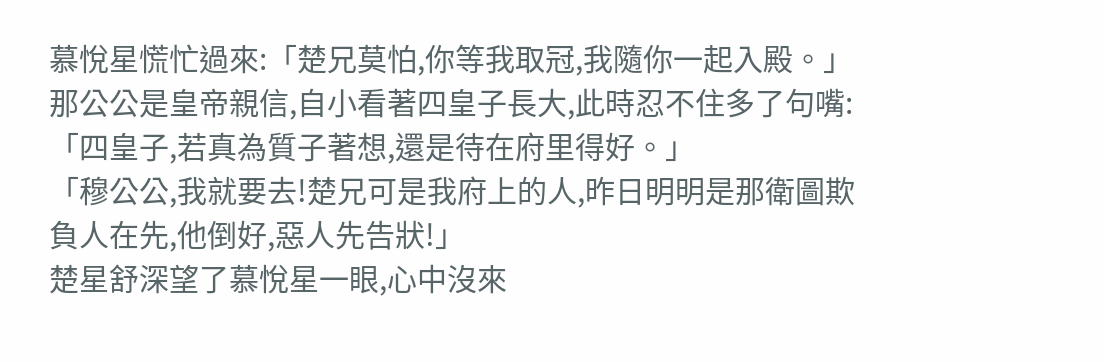慕悅星慌忙過來:「楚兄莫怕,你等我取冠,我隨你一起入殿。」
那公公是皇帝親信,自小看著四皇子長大,此時忍不住多了句嘴:「四皇子,若真為質子著想,還是待在府里得好。」
「穆公公,我就要去!楚兄可是我府上的人,昨日明明是那衛圖欺負人在先,他倒好,惡人先告狀!」
楚星舒深望了慕悅星一眼,心中沒來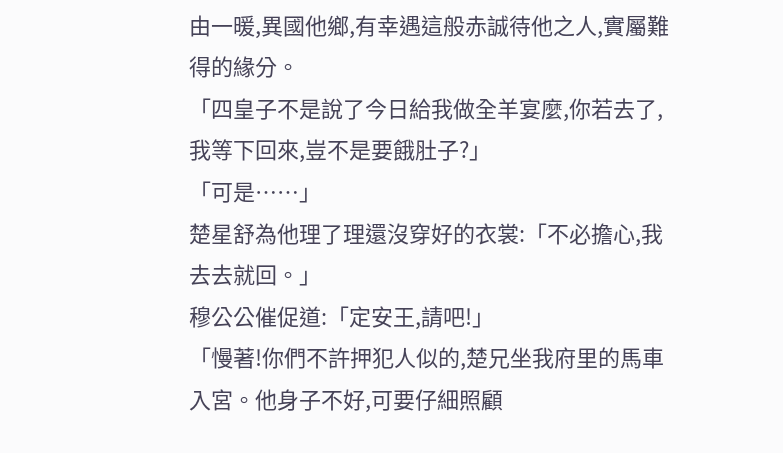由一暖,異國他鄉,有幸遇這般赤誠待他之人,實屬難得的緣分。
「四皇子不是說了今日給我做全羊宴麼,你若去了,我等下回來,豈不是要餓肚子?」
「可是……」
楚星舒為他理了理還沒穿好的衣裳:「不必擔心,我去去就回。」
穆公公催促道:「定安王,請吧!」
「慢著!你們不許押犯人似的,楚兄坐我府里的馬車入宮。他身子不好,可要仔細照顧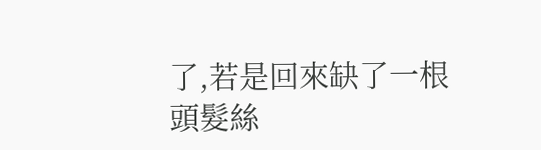了,若是回來缺了一根頭髮絲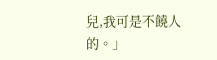兒,我可是不饒人的。」